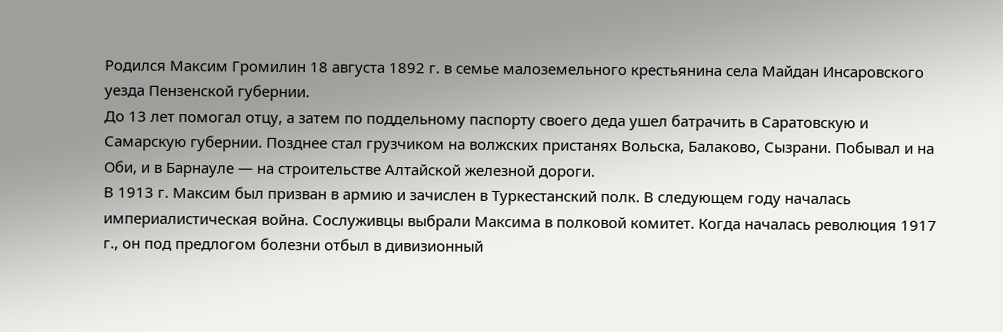Родился Максим Громилин 18 августа 1892 г. в семье малоземельного крестьянина села Майдан Инсаровского уезда Пензенской губернии.
До 13 лет помогал отцу, а затем по поддельному паспорту своего деда ушел батрачить в Саратовскую и Самарскую губернии. Позднее стал грузчиком на волжских пристанях Вольска, Балаково, Сызрани. Побывал и на Оби, и в Барнауле — на строительстве Алтайской железной дороги.
В 1913 г. Максим был призван в армию и зачислен в Туркестанский полк. В следующем году началась империалистическая война. Сослуживцы выбрали Максима в полковой комитет. Когда началась революция 1917 г., он под предлогом болезни отбыл в дивизионный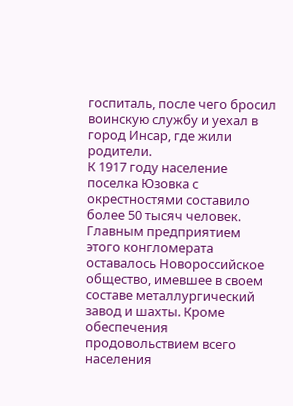госпиталь, после чего бросил воинскую службу и уехал в город Инсар, где жили родители.
К 1917 году население поселка Юзовка с окрестностями составило более 50 тысяч человек. Главным предприятием этого конгломерата оставалось Новороссийское общество, имевшее в своем составе металлургический завод и шахты. Кроме обеспечения продовольствием всего населения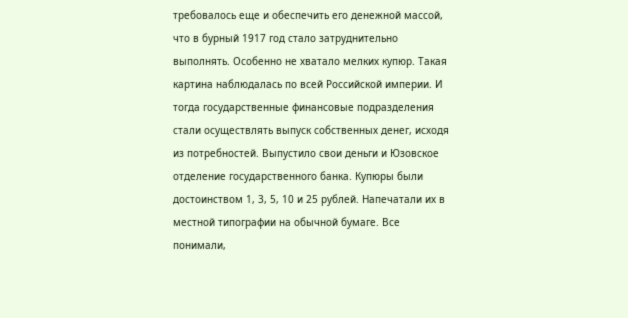требовалось еще и обеспечить его денежной массой, что в бурный 1917 год стало затруднительно выполнять. Особенно не хватало мелких купюр. Такая картина наблюдалась по всей Российской империи. И тогда государственные финансовые подразделения стали осуществлять выпуск собственных денег, исходя из потребностей. Выпустило свои деньги и Юзовское отделение государственного банка. Купюры были достоинством 1, 3, 5, 10 и 25 рублей. Напечатали их в местной типографии на обычной бумаге. Все понимали,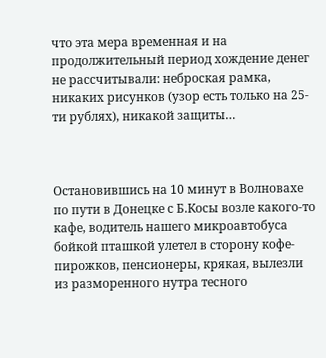что эта мера временная и на продолжительный период хождение денег не рассчитывали: неброская рамка, никаких рисунков (узор есть только на 25-ти рублях), никакой защиты…



Остановившись на 10 минут в Волновахе по пути в Донецке с Б.Косы возле какого-то кафе, водитель нашего микроавтобуса бойкой пташкой улетел в сторону кофе-пирожков, пенсионеры, крякая, вылезли из разморенного нутра тесного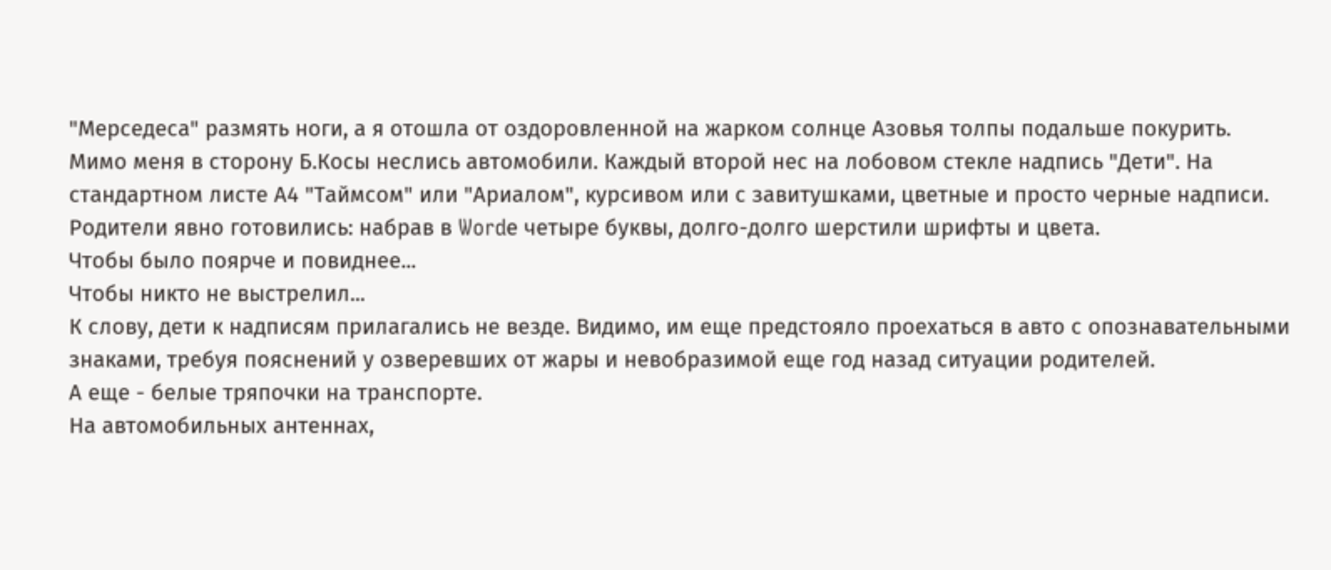"Мерседеса" размять ноги, а я отошла от оздоровленной на жарком солнце Азовья толпы подальше покурить.
Мимо меня в сторону Б.Косы неслись автомобили. Каждый второй нес на лобовом стекле надпись "Дети". На стандартном листе А4 "Таймсом" или "Ариалом", курсивом или с завитушками, цветные и просто черные надписи. Родители явно готовились: набрав в Wordе четыре буквы, долго-долго шерстили шрифты и цвета.
Чтобы было поярче и повиднее...
Чтобы никто не выстрелил...
К слову, дети к надписям прилагались не везде. Видимо, им еще предстояло проехаться в авто с опознавательными знаками, требуя пояснений у озверевших от жары и невобразимой еще год назад ситуации родителей.
А еще - белые тряпочки на транспорте.
На автомобильных антеннах,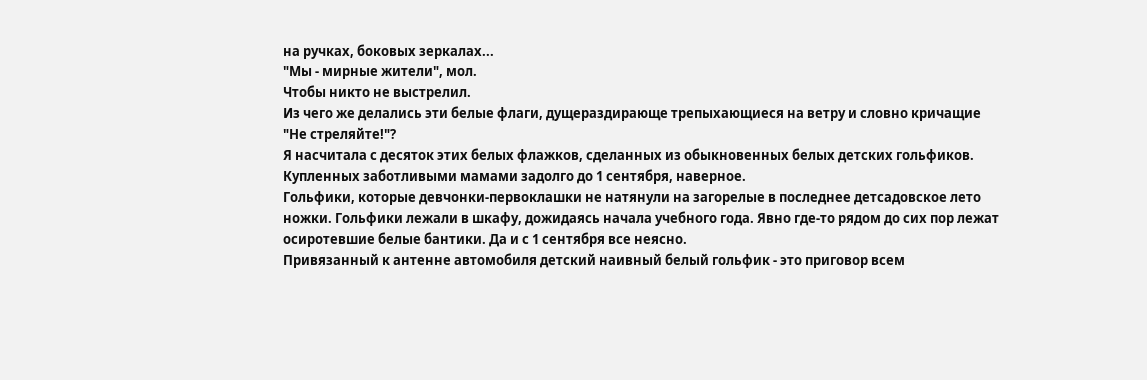на ручках, боковых зеркалах...
"Мы - мирные жители", мол.
Чтобы никто не выстрелил.
Из чего же делались эти белые флаги, дущераздирающе трепыхающиеся на ветру и словно кричащие "Не стреляйте!"?
Я насчитала с десяток этих белых флажков, сделанных из обыкновенных белых детских гольфиков.
Купленных заботливыми мамами задолго до 1 сентября, наверное.
Гольфики, которые девчонки-первоклашки не натянули на загорелые в последнее детсадовское лето ножки. Гольфики лежали в шкафу, дожидаясь начала учебного года. Явно где-то рядом до сих пор лежат осиротевшие белые бантики. Да и с 1 сентября все неясно.
Привязанный к антенне автомобиля детский наивный белый гольфик - это приговор всем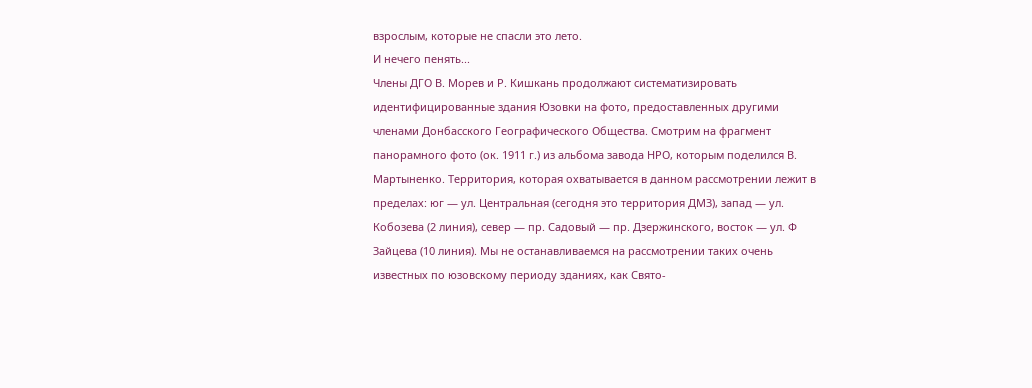взрослым, которые не спасли это лето.
И нечего пенять...
Члены ДГО В. Морев и Р. Кишкань продолжают систематизировать идентифицированные здания Юзовки на фото, предоставленных другими членами Донбасского Географического Общества. Смотрим на фрагмент панорамного фото (ок. 1911 г.) из альбома завода НРО, которым поделился В. Мартыненко. Территория, которая охватывается в данном рассмотрении лежит в пределах: юг — ул. Центральная (сегодня это территория ДМЗ), запад — ул. Кобозева (2 линия), север — пр. Садовый — пр. Дзержинского, восток — ул. Ф Зайцева (10 линия). Мы не останавливаемся на рассмотрении таких очень известных по юзовскому периоду зданиях, как Свято-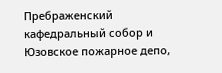Пребраженский кафедральный собор и Юзовское пожарное депо,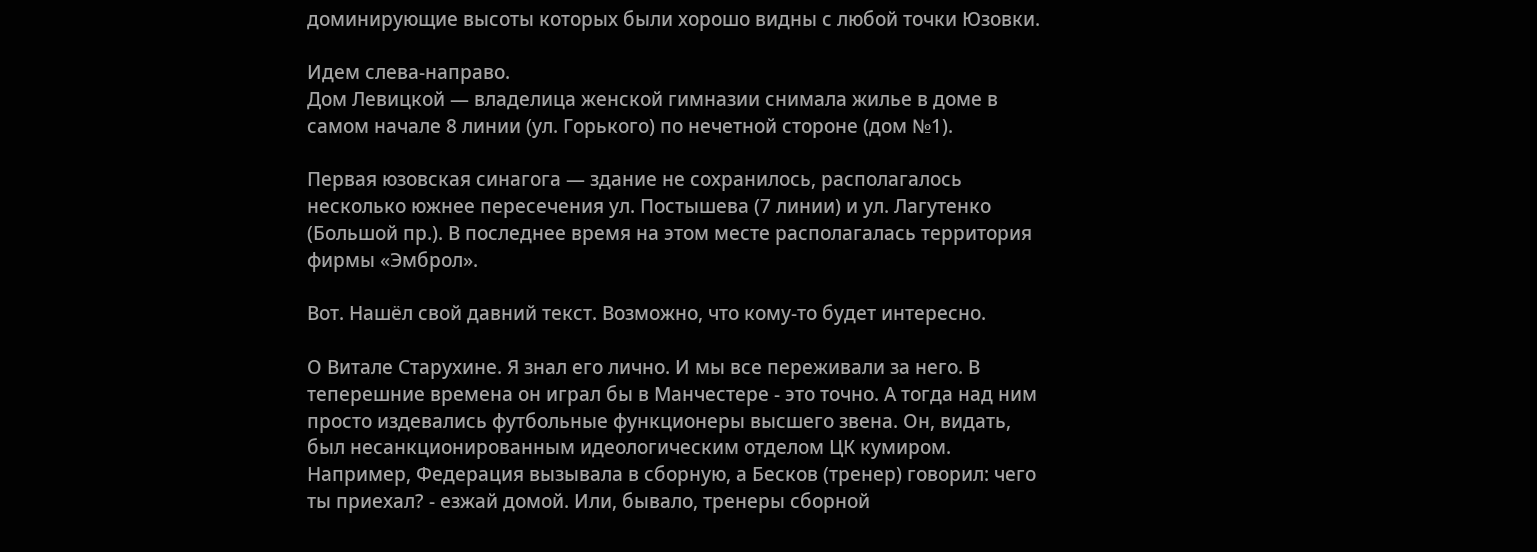доминирующие высоты которых были хорошо видны с любой точки Юзовки.

Идем слева-направо.
Дом Левицкой — владелица женской гимназии снимала жилье в доме в самом начале 8 линии (ул. Горького) по нечетной стороне (дом №1).

Первая юзовская синагога — здание не сохранилось, располагалось несколько южнее пересечения ул. Постышева (7 линии) и ул. Лагутенко (Большой пр.). В последнее время на этом месте располагалась территория фирмы «Эмброл».

Вот. Нашёл свой давний текст. Возможно, что кому-то будет интересно.

О Витале Старухине. Я знал его лично. И мы все переживали за него. В теперешние времена он играл бы в Манчестере - это точно. А тогда над ним просто издевались футбольные функционеры высшего звена. Он, видать, был несанкционированным идеологическим отделом ЦК кумиром. Например, Федерация вызывала в сборную, а Бесков (тренер) говорил: чего ты приехал? - езжай домой. Или, бывало, тренеры сборной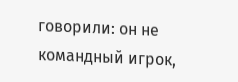говорили: он не командный игрок,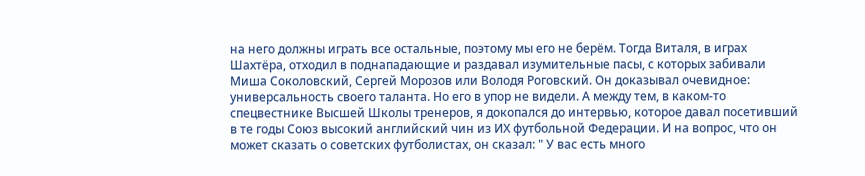на него должны играть все остальные, поэтому мы его не берём. Тогда Виталя, в играх Шахтёра, отходил в поднападающие и раздавал изумительные пасы, с которых забивали Миша Соколовский, Сергей Морозов или Володя Роговский. Он доказывал очевидное: универсальность своего таланта. Но его в упор не видели. А между тем, в каком-то спецвестнике Высшей Школы тренеров, я докопался до интервью, которое давал посетивший в те годы Союз высокий английский чин из ИХ футбольной Федерации. И на вопрос, что он может сказать о советских футболистах, он сказал: " У вас есть много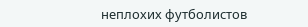неплохих футболистов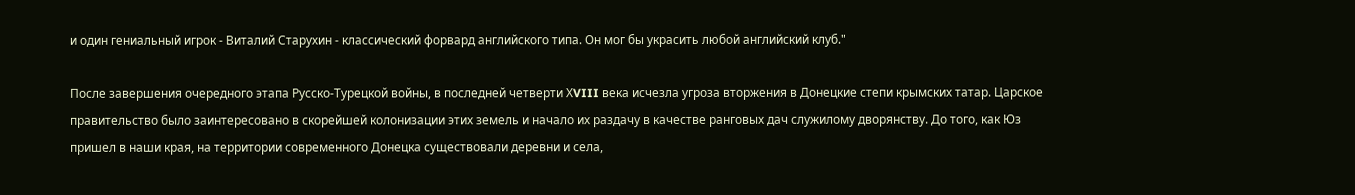и один гениальный игрок - Виталий Старухин - классический форвард английского типа. Он мог бы украсить любой английский клуб."

После завершения очередного этапа Русско-Турецкой войны, в последней четверти ХVIII века исчезла угроза вторжения в Донецкие степи крымских татар. Царское правительство было заинтересовано в скорейшей колонизации этих земель и начало их раздачу в качестве ранговых дач служилому дворянству. До того, как Юз пришел в наши края, на территории современного Донецка существовали деревни и села,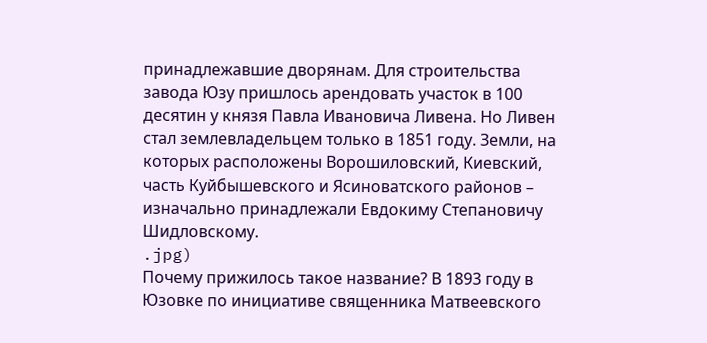принадлежавшие дворянам. Для строительства завода Юзу пришлось арендовать участок в 100 десятин у князя Павла Ивановича Ливена. Но Ливен стал землевладельцем только в 1851 году. Земли, на которых расположены Ворошиловский, Киевский, часть Куйбышевского и Ясиноватского районов – изначально принадлежали Евдокиму Степановичу Шидловскому.
.jpg)
Почему прижилось такое название? В 1893 году в Юзовке по инициативе священника Матвеевского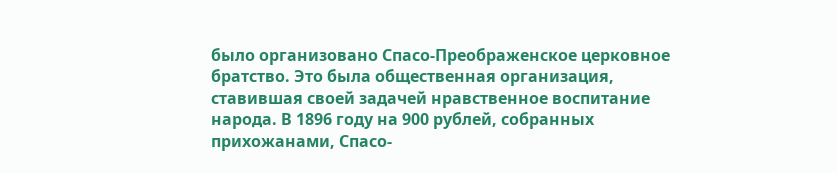было организовано Спасо-Преображенское церковное братство. Это была общественная организация, ставившая своей задачей нравственное воспитание народа. В 1896 году на 900 рублей, собранных прихожанами, Спасо-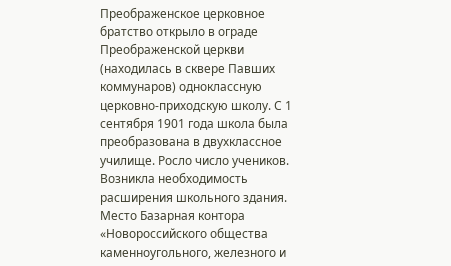Преображенское церковное братство открыло в ограде Преображенской церкви (находилась в сквере Павших коммунаров) одноклассную церковно-приходскую школу. С 1 сентября 1901 года школа была преобразована в двухклассное училище. Росло число учеников. Возникла необходимость расширения школьного здания. Место Базарная контора «Новороссийского общества каменноугольного, железного и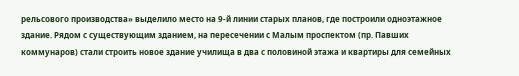рельсового производства» выделило место на 9-й линии старых планов, где построили одноэтажное здание. Рядом с существующим зданием, на пересечении с Малым проспектом (пр. Павших коммунаров) стали строить новое здание училища в два с половиной этажа и квартиры для семейных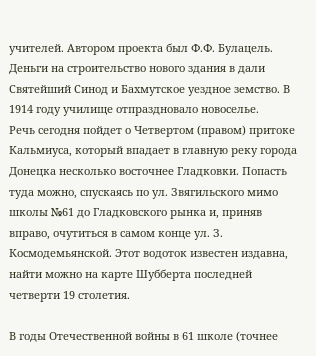учителей. Автором проекта был Ф.Ф. Булацель. Деньги на строительство нового здания в дали Святейший Синод и Бахмутское уездное земство. В 1914 году училище отпраздновало новоселье.
Речь сегодня пойдет о Четвертом (правом) притоке Кальмиуса, который впадает в главную реку города Донецка несколько восточнее Гладковки. Попасть туда можно, спускаясь по ул. Звягильского мимо школы №61 до Гладковского рынка и, приняв вправо, очутиться в самом конце ул. З. Космодемьянской. Этот водоток известен издавна, найти можно на карте Шубберта последней четверти 19 столетия.

В годы Отечественной войны в 61 школе (точнее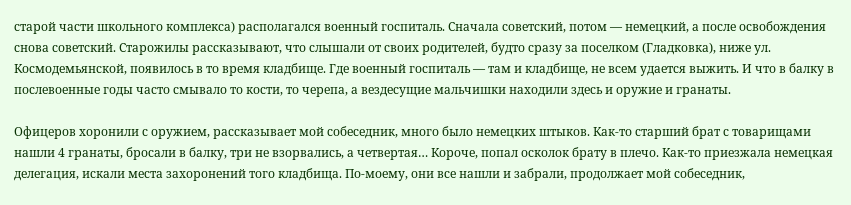старой части школьного комплекса) располагался военный госпиталь. Сначала советский, потом — немецкий, а после освобождения снова советский. Старожилы рассказывают, что слышали от своих родителей, будто сразу за поселком (Гладковка), ниже ул. Космодемьянской, появилось в то время кладбище. Где военный госпиталь — там и кладбище, не всем удается выжить. И что в балку в послевоенные годы часто смывало то кости, то черепа, а вездесущие мальчишки находили здесь и оружие и гранаты.

Офицеров хоронили с оружием, рассказывает мой собеседник, много было немецких штыков. Как-то старший брат с товарищами нашли 4 гранаты, бросали в балку, три не взорвались, а четвертая… Короче, попал осколок брату в плечо. Как-то приезжала немецкая делегация, искали места захоронений того кладбища. По-моему, они все нашли и забрали, продолжает мой собеседник,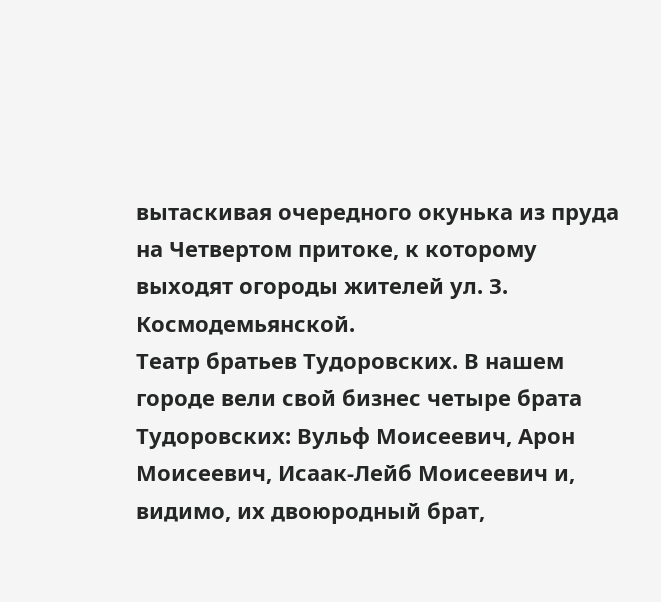вытаскивая очередного окунька из пруда на Четвертом притоке, к которому выходят огороды жителей ул. З. Космодемьянской.
Театр братьев Тудоровских. В нашем городе вели свой бизнес четыре брата Тудоровских: Вульф Моисеевич, Арон Моисеевич, Исаак-Лейб Моисеевич и, видимо, их двоюродный брат,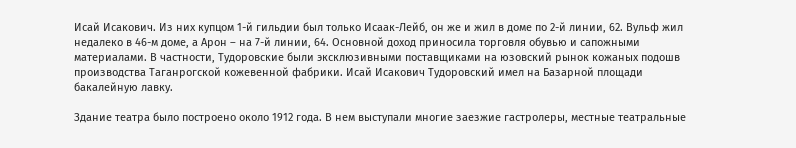Исай Исакович. Из них купцом 1-й гильдии был только Исаак-Лейб, он же и жил в доме по 2-й линии, 62. Вульф жил недалеко в 46-м доме, а Арон – на 7-й линии, 64. Основной доход приносила торговля обувью и сапожными материалами. В частности, Тудоровские были эксклюзивными поставщиками на юзовский рынок кожаных подошв производства Таганрогской кожевенной фабрики. Исай Исакович Тудоровский имел на Базарной площади бакалейную лавку.

Здание театра было построено около 1912 года. В нем выступали многие заезжие гастролеры, местные театральные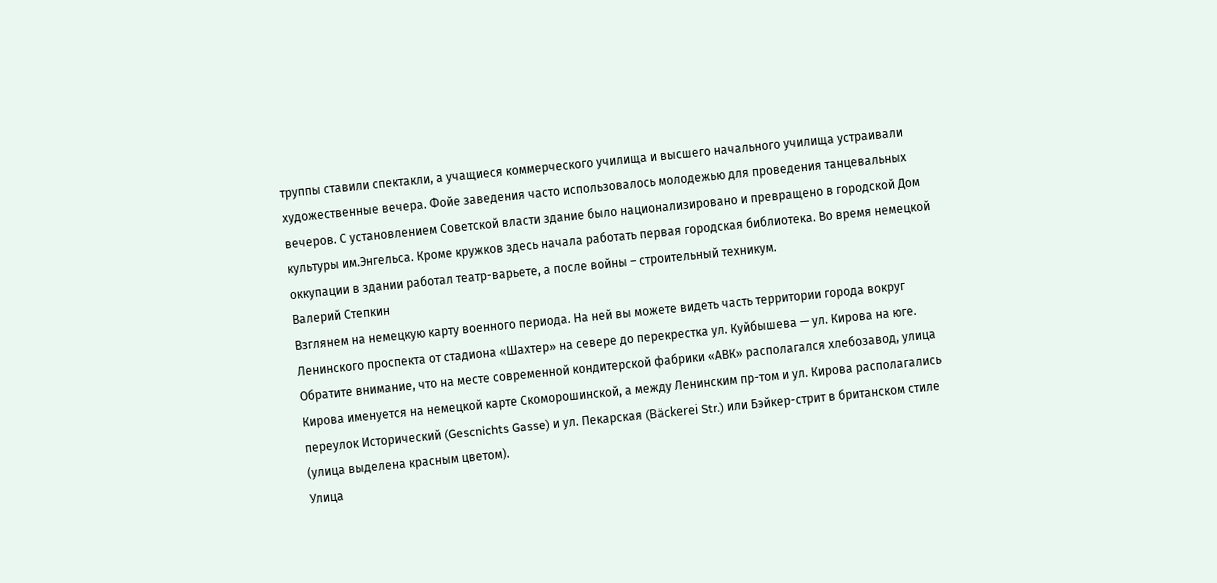труппы ставили спектакли, а учащиеся коммерческого училища и высшего начального училища устраивали художественные вечера. Фойе заведения часто использовалось молодежью для проведения танцевальных вечеров. С установлением Советской власти здание было национализировано и превращено в городской Дом культуры им.Энгельса. Кроме кружков здесь начала работать первая городская библиотека. Во время немецкой оккупации в здании работал театр-варьете, а после войны – строительный техникум.
Валерий Степкин
Взглянем на немецкую карту военного периода. На ней вы можете видеть часть территории города вокруг Ленинского проспекта от стадиона «Шахтер» на севере до перекрестка ул. Куйбышева — ул. Кирова на юге. Обратите внимание, что на месте современной кондитерской фабрики «АВК» располагался хлебозавод, улица Кирова именуется на немецкой карте Скоморошинской, а между Ленинским пр-том и ул. Кирова располагались переулок Исторический (Gescnichts Gasse) и ул. Пекарская (Bäckerei Str.) или Бэйкер-стрит в британском стиле (улица выделена красным цветом).
Улица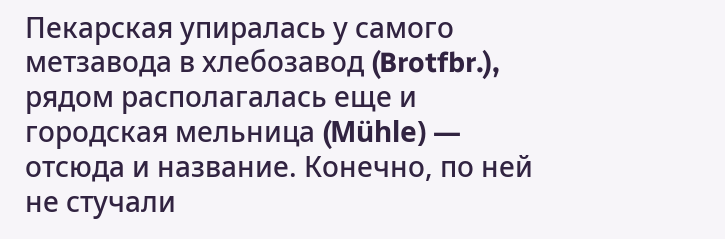Пекарская упиралась у самого метзавода в хлебозавод (Brotfbr.), рядом располагалась еще и городская мельница (Mühle) — отсюда и название. Конечно, по ней не стучали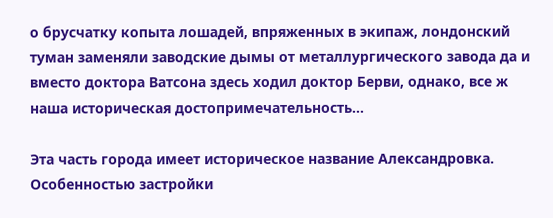о брусчатку копыта лошадей, впряженных в экипаж, лондонский туман заменяли заводские дымы от металлургического завода да и вместо доктора Ватсона здесь ходил доктор Берви, однако, все ж наша историческая достопримечательность…

Эта часть города имеет историческое название Александровка. Особенностью застройки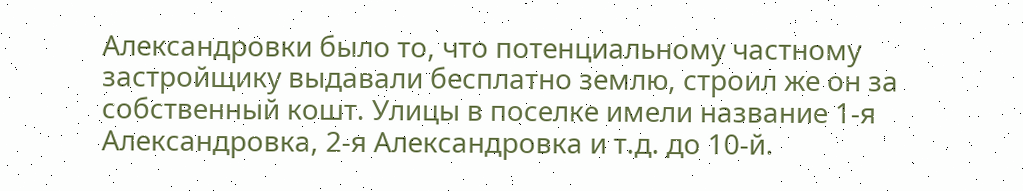Александровки было то, что потенциальному частному застройщику выдавали бесплатно землю, строил же он за собственный кошт. Улицы в поселке имели название 1-я Александровка, 2-я Александровка и т.д. до 10-й.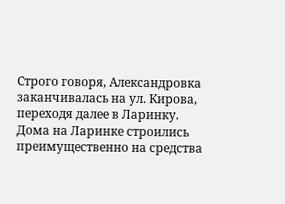Строго говоря, Александровка заканчивалась на ул. Кирова, переходя далее в Ларинку.
Дома на Ларинке строились преимущественно на средства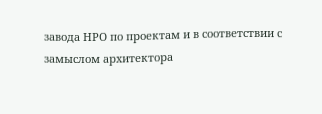завода НРО по проектам и в соответствии с замыслом архитектора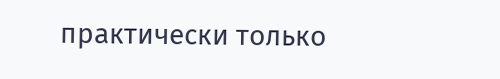практически только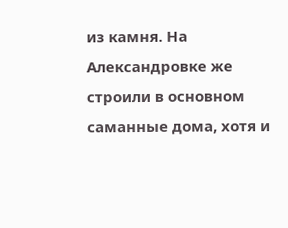из камня. На Александровке же строили в основном саманные дома, хотя и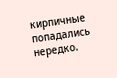кирпичные попадались нередко.